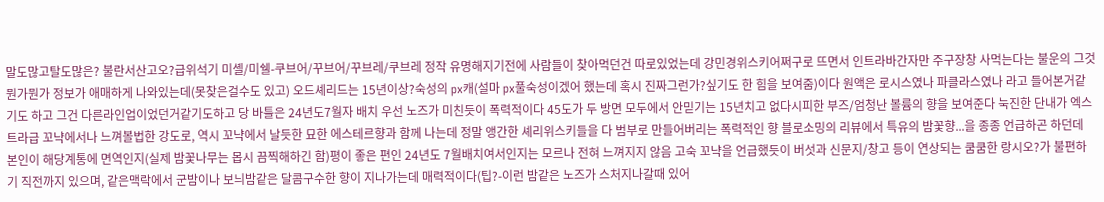말도많고탈도많은? 불란서산고오?급위석기 미셸/미쉘-쿠브어/꾸브어/꾸브레/쿠브레 정작 유명해지기전에 사람들이 찾아먹던건 따로있었는데 강민경위스키어쩌구로 뜨면서 인트라바간자만 주구장창 사먹는다는 불운의 그것 뭔가뭔가 정보가 애매하게 나와있는데(못찾은걸수도 있고) 오드셰리드는 15년이상?숙성의 px캐(설마 px풀숙성이겠어 했는데 혹시 진짜그런가?싶기도 한 힘을 보여줌)이다 원액은 로시스였나 파클라스였나 라고 들어본거같기도 하고 그건 다른라인업이었던거같기도하고 당 바틀은 24년도7월자 배치 우선 노즈가 미친듯이 폭력적이다 45도가 두 방면 모두에서 안믿기는 15년치고 없다시피한 부즈/엄청난 볼륨의 향을 보여준다 눅진한 단내가 엑스트라급 꼬냑에서나 느껴볼법한 강도로, 역시 꼬냑에서 날듯한 묘한 에스테르향과 함께 나는데 정말 앵간한 셰리위스키들을 다 범부로 만들어버리는 폭력적인 향 블로소밍의 리뷰에서 특유의 밤꽃향...을 종종 언급하곤 하던데 본인이 해당계통에 면역인지(실제 밤꽃나무는 몹시 끔찍해하긴 함)평이 좋은 편인 24년도 7월배치여서인지는 모르나 전혀 느껴지지 않음 고숙 꼬냑을 언급했듯이 버섯과 신문지/창고 등이 연상되는 쿰쿰한 랑시오?가 불편하기 직전까지 있으며, 같은맥락에서 군밤이나 보늬밤같은 달콤구수한 향이 지나가는데 매력적이다(팁?-이런 밤같은 노즈가 스처지나갈때 있어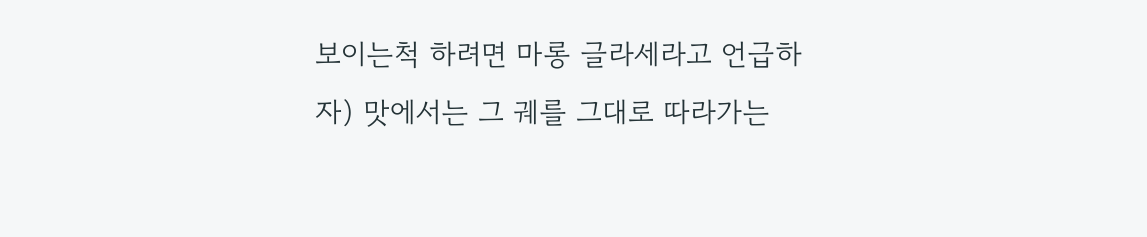보이는척 하려면 마롱 글라세라고 언급하자) 맛에서는 그 궤를 그대로 따라가는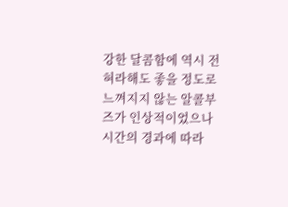강한 달콤함에 역시 전혀라해도 좋을 정도로 느껴지지 않는 알콜부즈가 인상적이었으나 시간의 경과에 따라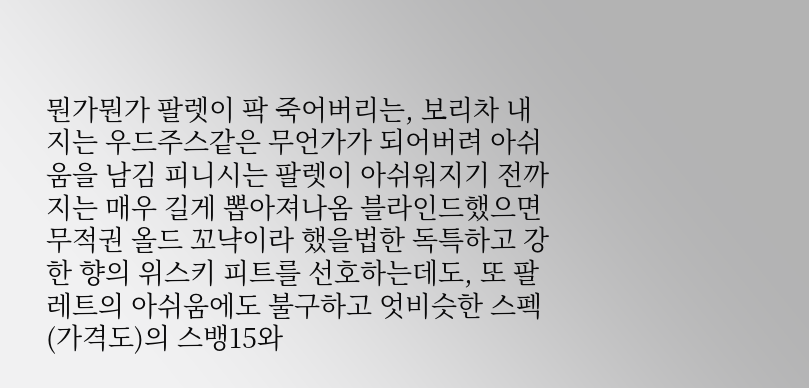뭔가뭔가 팔렛이 팍 죽어버리는, 보리차 내지는 우드주스같은 무언가가 되어버려 아쉬움을 남김 피니시는 팔렛이 아쉬워지기 전까지는 매우 길게 뽑아져나옴 블라인드했으면 무적권 올드 꼬냑이라 했을법한 독특하고 강한 향의 위스키 피트를 선호하는데도, 또 팔레트의 아쉬움에도 불구하고 엇비슷한 스펙(가격도)의 스뱅15와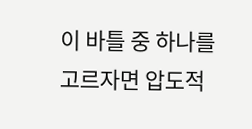이 바틀 중 하나를 고르자면 압도적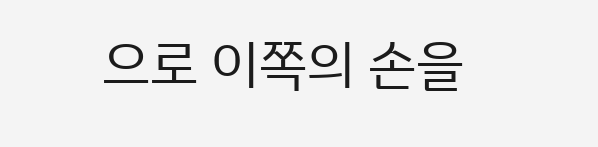으로 이쪽의 손을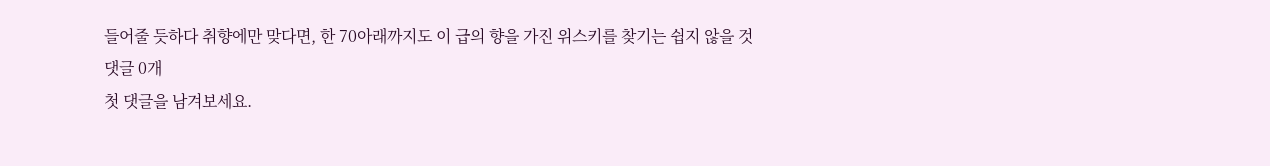들어줄 듯하다 취향에만 맞다면, 한 70아래까지도 이 급의 향을 가진 위스키를 찾기는 쉽지 않을 것
댓글 0개
첫 댓글을 남겨보세요.